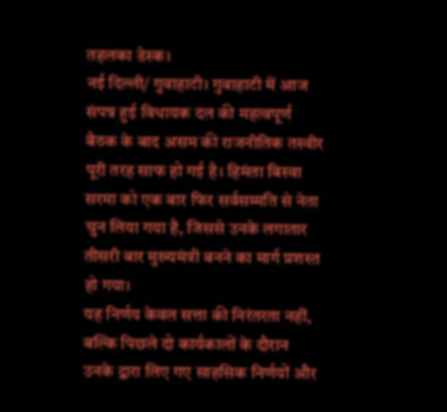तहलका डेस्क।
नई दिल्ली/ गुवाहाटी। गुवाहाटी में आज संपन्न हुई विधायक दल की महत्वपूर्ण बैठक के बाद असम की राजनीतिक तस्वीर पूरी तरह साफ हो गई है। हिमंता बिस्वा सरमा को एक बार फिर सर्वसम्मति से नेता चुन लिया गया है, जिससे उनके लगातार तीसरी बार मुख्यमंत्री बनने का मार्ग प्रशस्त हो गया।
यह निर्णय केवल सत्ता की निरंतरता नहीं, बल्कि पिछले दो कार्यकालों के दौरान उनके द्वारा लिए गए साहसिक निर्णयों और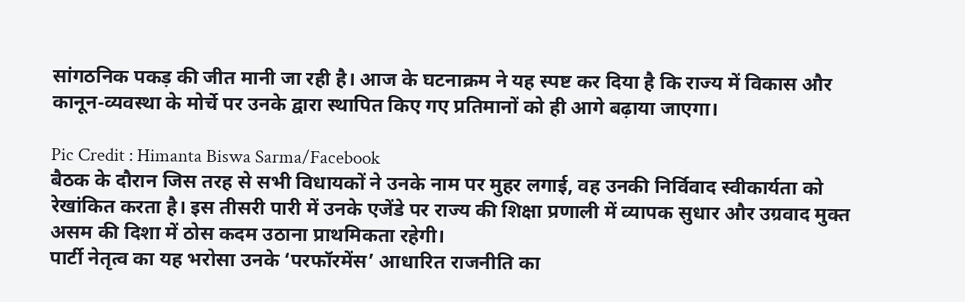सांगठनिक पकड़ की जीत मानी जा रही है। आज के घटनाक्रम ने यह स्पष्ट कर दिया है कि राज्य में विकास और कानून-व्यवस्था के मोर्चे पर उनके द्वारा स्थापित किए गए प्रतिमानों को ही आगे बढ़ाया जाएगा।

Pic Credit : Himanta Biswa Sarma/Facebook
बैठक के दौरान जिस तरह से सभी विधायकों ने उनके नाम पर मुहर लगाई, वह उनकी निर्विवाद स्वीकार्यता को रेखांकित करता है। इस तीसरी पारी में उनके एजेंडे पर राज्य की शिक्षा प्रणाली में व्यापक सुधार और उग्रवाद मुक्त असम की दिशा में ठोस कदम उठाना प्राथमिकता रहेगी।
पार्टी नेतृत्व का यह भरोसा उनके ‘परफॉरमेंस’ आधारित राजनीति का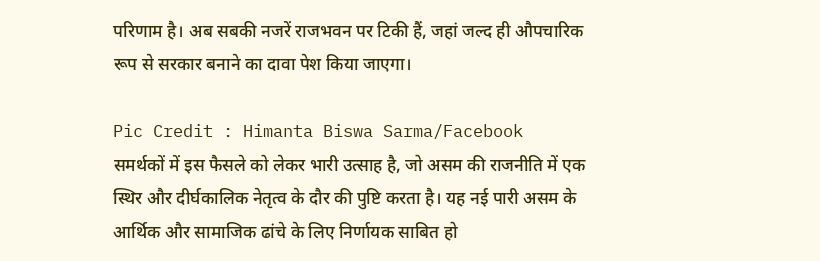परिणाम है। अब सबकी नजरें राजभवन पर टिकी हैं, जहां जल्द ही औपचारिक रूप से सरकार बनाने का दावा पेश किया जाएगा।

Pic Credit : Himanta Biswa Sarma/Facebook
समर्थकों में इस फैसले को लेकर भारी उत्साह है, जो असम की राजनीति में एक स्थिर और दीर्घकालिक नेतृत्व के दौर की पुष्टि करता है। यह नई पारी असम के आर्थिक और सामाजिक ढांचे के लिए निर्णायक साबित हो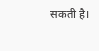सकती है।